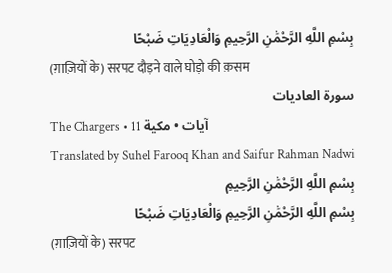بِسْمِ اللَّهِ الرَّحْمَٰنِ الرَّحِيمِ وَالْعَادِيَاتِ ضَبْحًا
(ग़ाज़ियों के) सरपट दौड़ने वाले घोड़ो की क़सम
سورة العاديات
The Chargers • 11 آيات • مكية
Translated by Suhel Farooq Khan and Saifur Rahman Nadwi
بِسْمِ اللَّهِ الرَّحْمَٰنِ الرَّحِيمِ
بِسْمِ اللَّهِ الرَّحْمَٰنِ الرَّحِيمِ وَالْعَادِيَاتِ ضَبْحًا
(ग़ाज़ियों के) सरपट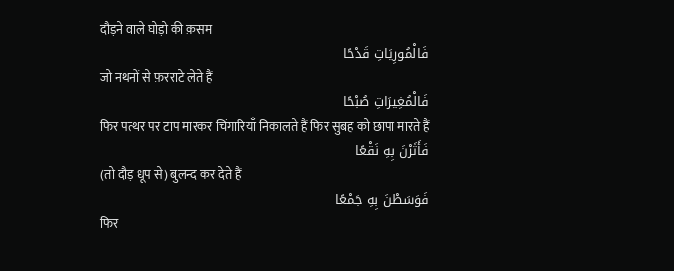दौड़ने वाले घोड़ो की क़सम
فَالْمُورِيَاتِ قَدْحًا
जो नथनों से फ़रराटे लेते हैं
فَالْمُغِيرَاتِ صُبْحًا
फिर पत्थर पर टाप मारकर चिंगारियाँ निकालते हैं फिर सुबह को छापा मारते हैं
فَأَثَرْنَ بِهِ نَقْعًا
(तो दौड़ धूप से) बुलन्द कर देते हैं
فَوَسَطْنَ بِهِ جَمْعًا
फिर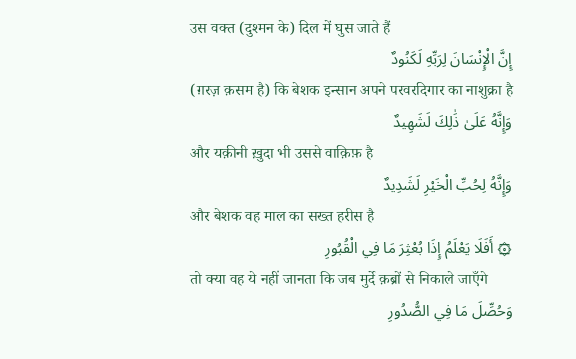उस वक्त (दुश्मन के) दिल में घुस जाते हैं
إِنَّ الْإِنْسَانَ لِرَبِّهِ لَكَنُودٌ
(ग़रज़ क़सम है) कि बेशक इन्सान अपने परवरदिगार का नाशुक्रा है
وَإِنَّهُ عَلَىٰ ذَٰلِكَ لَشَهِيدٌ
और यक़ीनी ख़ुदा भी उससे वाक़िफ़ है
وَإِنَّهُ لِحُبِّ الْخَيْرِ لَشَدِيدٌ
और बेशक वह माल का सख्त हरीस है
۞ أَفَلَا يَعْلَمُ إِذَا بُعْثِرَ مَا فِي الْقُبُورِ
तो क्या वह ये नहीं जानता कि जब मुर्दे क़ब्रों से निकाले जाएँगे
وَحُصِّلَ مَا فِي الصُّدُورِ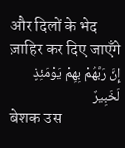और दिलों के भेद ज़ाहिर कर दिए जाएँगे
إِنَّ رَبَّهُمْ بِهِمْ يَوْمَئِذٍ لَخَبِيرٌ
बेशक उस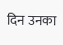दिन उनका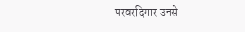परवरदिगार उनसे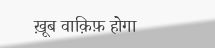ख़ूब वाक़िफ़ होगा